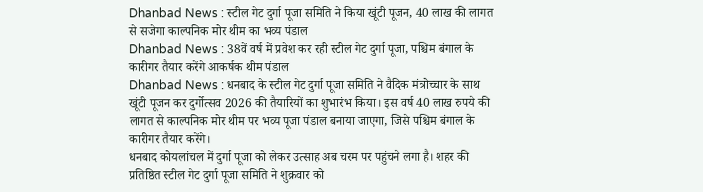Dhanbad News : स्टील गेट दुर्गा पूजा समिति ने किया खूंटी पूजन, 40 लाख की लागत से सजेगा काल्पनिक मोर थीम का भव्य पंडाल
Dhanbad News : 38वें वर्ष में प्रवेश कर रही स्टील गेट दुर्गा पूजा, पश्चिम बंगाल के कारीगर तैयार करेंगे आकर्षक थीम पंडाल
Dhanbad News : धनबाद के स्टील गेट दुर्गा पूजा समिति ने वैदिक मंत्रोच्चार के साथ खूंटी पूजन कर दुर्गोत्सव 2026 की तैयारियों का शुभारंभ किया। इस वर्ष 40 लाख रुपये की लागत से काल्पनिक मोर थीम पर भव्य पूजा पंडाल बनाया जाएगा, जिसे पश्चिम बंगाल के कारीगर तैयार करेंगे।
धनबाद कोयलांचल में दुर्गा पूजा को लेकर उत्साह अब चरम पर पहुंचने लगा है। शहर की प्रतिष्ठित स्टील गेट दुर्गा पूजा समिति ने शुक्रवार को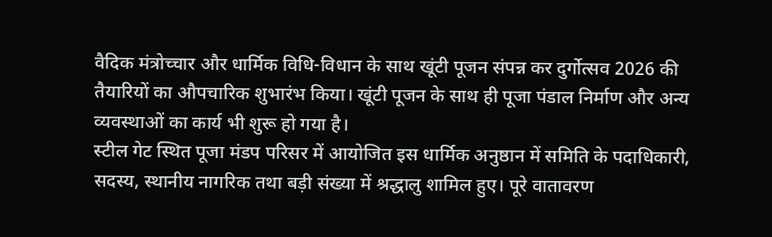वैदिक मंत्रोच्चार और धार्मिक विधि-विधान के साथ खूंटी पूजन संपन्न कर दुर्गोत्सव 2026 की तैयारियों का औपचारिक शुभारंभ किया। खूंटी पूजन के साथ ही पूजा पंडाल निर्माण और अन्य व्यवस्थाओं का कार्य भी शुरू हो गया है।
स्टील गेट स्थित पूजा मंडप परिसर में आयोजित इस धार्मिक अनुष्ठान में समिति के पदाधिकारी, सदस्य, स्थानीय नागरिक तथा बड़ी संख्या में श्रद्धालु शामिल हुए। पूरे वातावरण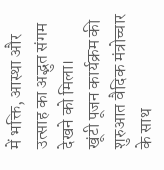में भक्ति, आस्था और उत्साह का अद्भुत संगम देखने को मिला।
खूंटी पूजन कार्यक्रम की शुरुआत वैदिक मंत्रोच्चार के साथ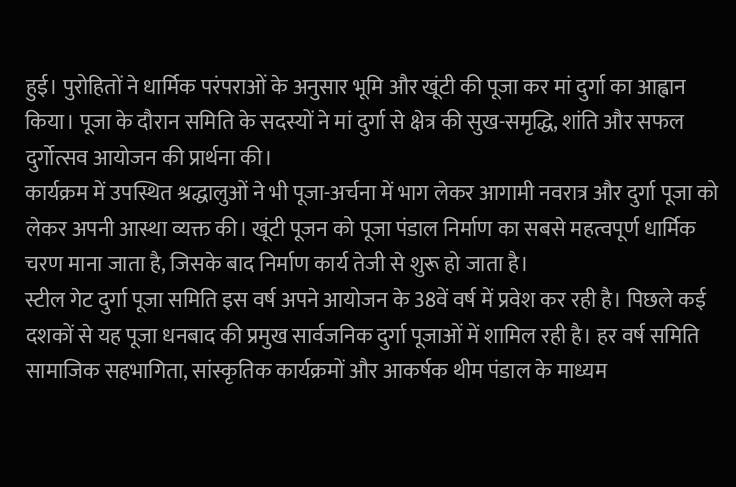हुई। पुरोहितों ने धार्मिक परंपराओं के अनुसार भूमि और खूंटी की पूजा कर मां दुर्गा का आह्वान किया। पूजा के दौरान समिति के सदस्यों ने मां दुर्गा से क्षेत्र की सुख-समृद्धि, शांति और सफल दुर्गोत्सव आयोजन की प्रार्थना की।
कार्यक्रम में उपस्थित श्रद्धालुओं ने भी पूजा-अर्चना में भाग लेकर आगामी नवरात्र और दुर्गा पूजा को लेकर अपनी आस्था व्यक्त की। खूंटी पूजन को पूजा पंडाल निर्माण का सबसे महत्वपूर्ण धार्मिक चरण माना जाता है, जिसके बाद निर्माण कार्य तेजी से शुरू हो जाता है।
स्टील गेट दुर्गा पूजा समिति इस वर्ष अपने आयोजन के 38वें वर्ष में प्रवेश कर रही है। पिछले कई दशकों से यह पूजा धनबाद की प्रमुख सार्वजनिक दुर्गा पूजाओं में शामिल रही है। हर वर्ष समिति सामाजिक सहभागिता, सांस्कृतिक कार्यक्रमों और आकर्षक थीम पंडाल के माध्यम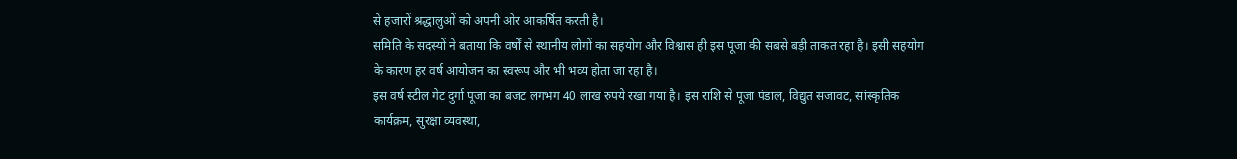से हजारों श्रद्धालुओं को अपनी ओर आकर्षित करती है।
समिति के सदस्यों ने बताया कि वर्षों से स्थानीय लोगों का सहयोग और विश्वास ही इस पूजा की सबसे बड़ी ताकत रहा है। इसी सहयोग के कारण हर वर्ष आयोजन का स्वरूप और भी भव्य होता जा रहा है।
इस वर्ष स्टील गेट दुर्गा पूजा का बजट लगभग 40 लाख रुपये रखा गया है। इस राशि से पूजा पंडाल, विद्युत सजावट, सांस्कृतिक कार्यक्रम, सुरक्षा व्यवस्था,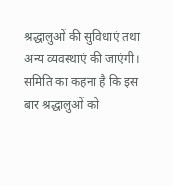श्रद्धालुओं की सुविधाएं तथा अन्य व्यवस्थाएं की जाएंगी।
समिति का कहना है कि इस बार श्रद्धालुओं को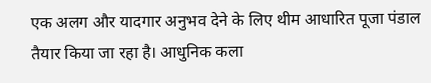एक अलग और यादगार अनुभव देने के लिए थीम आधारित पूजा पंडाल तैयार किया जा रहा है। आधुनिक कला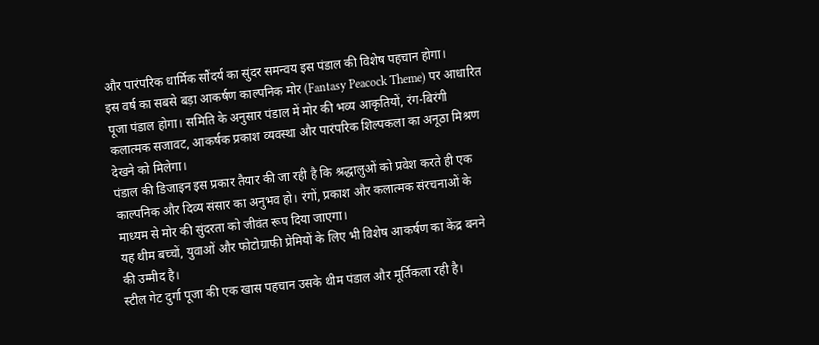और पारंपरिक धार्मिक सौंदर्य का सुंदर समन्वय इस पंडाल की विशेष पहचान होगा।
इस वर्ष का सबसे बड़ा आकर्षण काल्पनिक मोर (Fantasy Peacock Theme) पर आधारित पूजा पंडाल होगा। समिति के अनुसार पंडाल में मोर की भव्य आकृतियों, रंग-बिरंगी कलात्मक सजावट, आकर्षक प्रकाश व्यवस्था और पारंपरिक शिल्पकला का अनूठा मिश्रण देखने को मिलेगा।
पंडाल की डिजाइन इस प्रकार तैयार की जा रही है कि श्रद्धालुओं को प्रवेश करते ही एक काल्पनिक और दिव्य संसार का अनुभव हो। रंगों, प्रकाश और कलात्मक संरचनाओं के माध्यम से मोर की सुंदरता को जीवंत रूप दिया जाएगा।
यह थीम बच्चों, युवाओं और फोटोग्राफी प्रेमियों के लिए भी विशेष आकर्षण का केंद्र बनने की उम्मीद है।
स्टील गेट दुर्गा पूजा की एक खास पहचान उसके थीम पंडाल और मूर्तिकला रही है।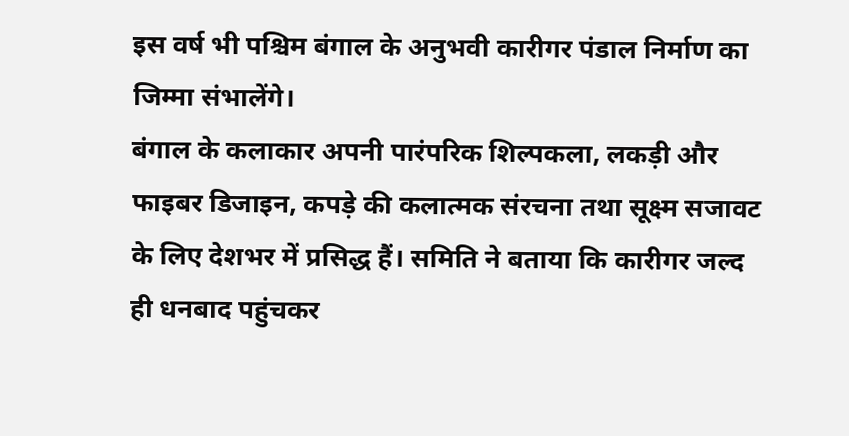इस वर्ष भी पश्चिम बंगाल के अनुभवी कारीगर पंडाल निर्माण का जिम्मा संभालेंगे।
बंगाल के कलाकार अपनी पारंपरिक शिल्पकला, लकड़ी और फाइबर डिजाइन, कपड़े की कलात्मक संरचना तथा सूक्ष्म सजावट के लिए देशभर में प्रसिद्ध हैं। समिति ने बताया कि कारीगर जल्द ही धनबाद पहुंचकर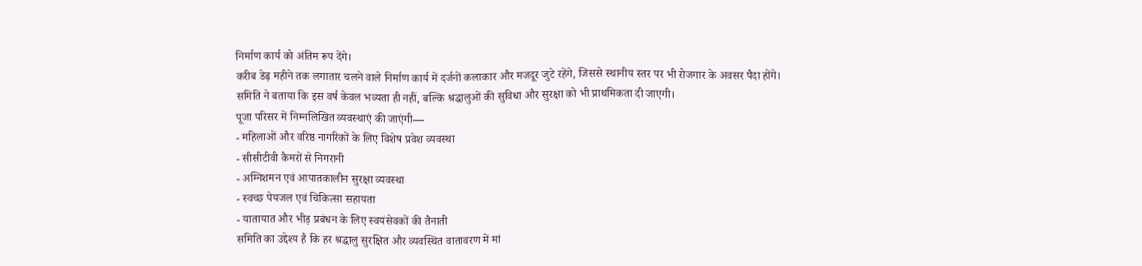निर्माण कार्य को अंतिम रूप देंगे।
करीब डेढ़ महीने तक लगातार चलने वाले निर्माण कार्य में दर्जनों कलाकार और मजदूर जुटे रहेंगे, जिससे स्थानीय स्तर पर भी रोजगार के अवसर पैदा होंगे।
समिति ने बताया कि इस वर्ष केवल भव्यता ही नहीं, बल्कि श्रद्धालुओं की सुविधा और सुरक्षा को भी प्राथमिकता दी जाएगी।
पूजा परिसर में निम्नलिखित व्यवस्थाएं की जाएंगी—
- महिलाओं और वरिष्ठ नागरिकों के लिए विशेष प्रवेश व्यवस्था
- सीसीटीवी कैमरों से निगरानी
- अग्निशमन एवं आपातकालीन सुरक्षा व्यवस्था
- स्वच्छ पेयजल एवं चिकित्सा सहायता
- यातायात और भीड़ प्रबंधन के लिए स्वयंसेवकों की तैनाती
समिति का उद्देश्य है कि हर श्रद्धालु सुरक्षित और व्यवस्थित वातावरण में मां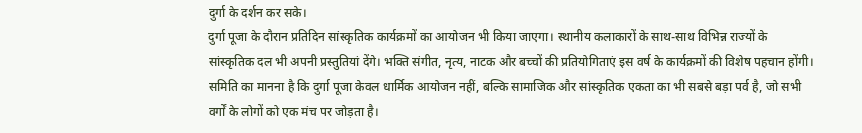दुर्गा के दर्शन कर सके।
दुर्गा पूजा के दौरान प्रतिदिन सांस्कृतिक कार्यक्रमों का आयोजन भी किया जाएगा। स्थानीय कलाकारों के साथ-साथ विभिन्न राज्यों के सांस्कृतिक दल भी अपनी प्रस्तुतियां देंगे। भक्ति संगीत, नृत्य, नाटक और बच्चों की प्रतियोगिताएं इस वर्ष के कार्यक्रमों की विशेष पहचान होंगी।
समिति का मानना है कि दुर्गा पूजा केवल धार्मिक आयोजन नहीं, बल्कि सामाजिक और सांस्कृतिक एकता का भी सबसे बड़ा पर्व है, जो सभी वर्गों के लोगों को एक मंच पर जोड़ता है।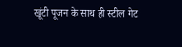खूंटी पूजन के साथ ही स्टील गेट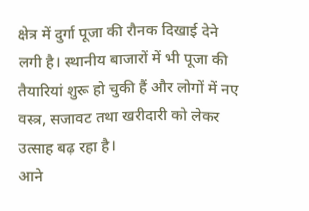क्षेत्र में दुर्गा पूजा की रौनक दिखाई देने लगी है। स्थानीय बाजारों में भी पूजा की तैयारियां शुरू हो चुकी हैं और लोगों में नए वस्त्र, सजावट तथा खरीदारी को लेकर उत्साह बढ़ रहा है।
आने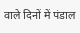वाले दिनों में पंडाल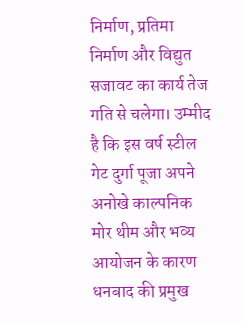निर्माण, प्रतिमा निर्माण और विद्युत सजावट का कार्य तेज गति से चलेगा। उम्मीद है कि इस वर्ष स्टील गेट दुर्गा पूजा अपने अनोखे काल्पनिक मोर थीम और भव्य आयोजन के कारण धनबाद की प्रमुख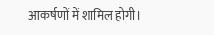आकर्षणों में शामिल होगी।